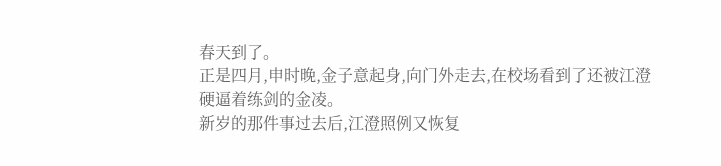春天到了。
正是四月,申时晚,金子意起身,向门外走去,在校场看到了还被江澄硬逼着练剑的金凌。
新岁的那件事过去后,江澄照例又恢复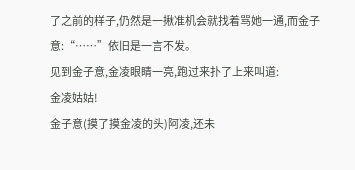了之前的样子,仍然是一揪准机会就找着骂她一通,而金子意:“……”依旧是一言不发。
见到金子意,金凌眼睛一亮,跑过来扑了上来叫道:
金凌姑姑!
金子意(摸了摸金凌的头)阿凌,还未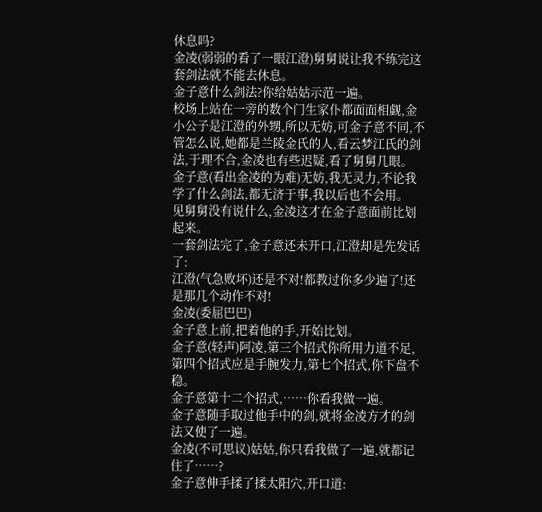休息吗?
金凌(弱弱的看了一眼江澄)舅舅说让我不练完这套剑法就不能去休息。
金子意什么剑法?你给姑姑示范一遍。
校场上站在一旁的数个门生家仆都面面相觑,金小公子是江澄的外甥,所以无妨,可金子意不同,不管怎么说,她都是兰陵金氏的人,看云梦江氏的剑法,于理不合,金凌也有些迟疑,看了舅舅几眼。
金子意(看出金凌的为难)无妨,我无灵力,不论我学了什么剑法,都无济于事,我以后也不会用。
见舅舅没有说什么,金凌这才在金子意面前比划起来。
一套剑法完了,金子意还未开口,江澄却是先发话了:
江澄(气急败坏)还是不对!都教过你多少遍了!还是那几个动作不对!
金凌(委屈巴巴)
金子意上前,把着他的手,开始比划。
金子意(轻声)阿凌,第三个招式你所用力道不足,第四个招式应是手腕发力,第七个招式,你下盘不稳。
金子意第十二个招式,……你看我做一遍。
金子意随手取过他手中的剑,就将金凌方才的剑法又使了一遍。
金凌(不可思议)姑姑,你只看我做了一遍,就都记住了……?
金子意伸手揉了揉太阳穴,开口道: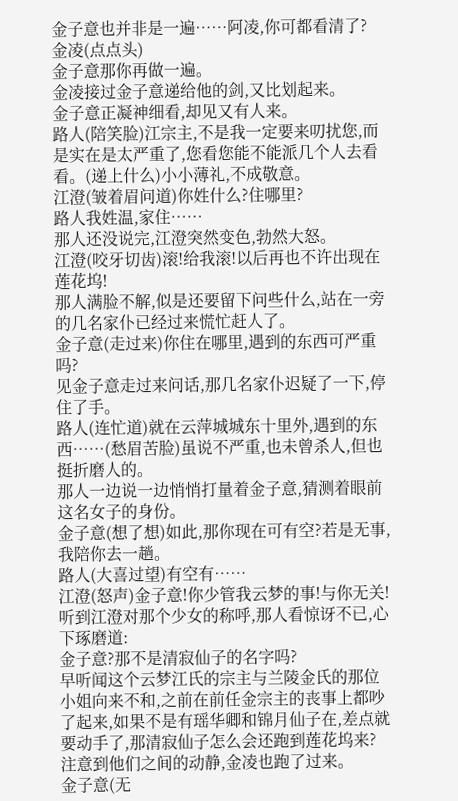金子意也并非是一遍……阿凌,你可都看清了?
金凌(点点头)
金子意那你再做一遍。
金凌接过金子意递给他的剑,又比划起来。
金子意正凝神细看,却见又有人来。
路人(陪笑脸)江宗主,不是我一定要来叨扰您,而是实在是太严重了,您看您能不能派几个人去看看。(递上什么)小小薄礼,不成敬意。
江澄(皱着眉问道)你姓什么?住哪里?
路人我姓温,家住……
那人还没说完,江澄突然变色,勃然大怒。
江澄(咬牙切齿)滚!给我滚!以后再也不许出现在莲花坞!
那人满脸不解,似是还要留下问些什么,站在一旁的几名家仆已经过来慌忙赶人了。
金子意(走过来)你住在哪里,遇到的东西可严重吗?
见金子意走过来问话,那几名家仆迟疑了一下,停住了手。
路人(连忙道)就在云萍城城东十里外,遇到的东西……(愁眉苦脸)虽说不严重,也未曾杀人,但也挺折磨人的。
那人一边说一边悄悄打量着金子意,猜测着眼前这名女子的身份。
金子意(想了想)如此,那你现在可有空?若是无事,我陪你去一趟。
路人(大喜过望)有空有……
江澄(怒声)金子意!你少管我云梦的事!与你无关!
听到江澄对那个少女的称呼,那人看惊讶不已,心下琢磨道:
金子意?那不是清寂仙子的名字吗?
早听闻这个云梦江氏的宗主与兰陵金氏的那位小姐向来不和,之前在前任金宗主的丧事上都吵了起来,如果不是有瑶华卿和锦月仙子在,差点就要动手了,那清寂仙子怎么会还跑到莲花坞来?
注意到他们之间的动静,金凌也跑了过来。
金子意(无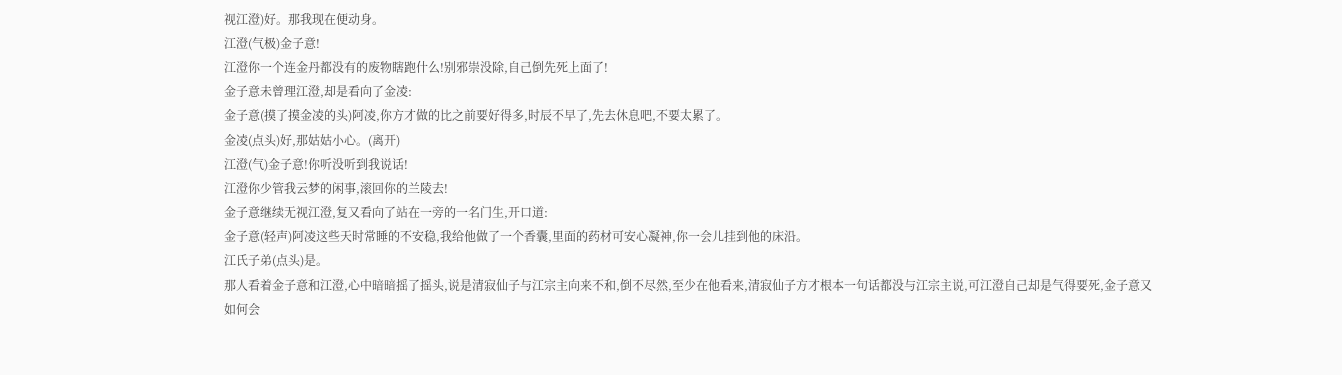视江澄)好。那我现在便动身。
江澄(气极)金子意!
江澄你一个连金丹都没有的废物瞎跑什么!别邪崇没除,自己倒先死上面了!
金子意未曾理江澄,却是看向了金凌:
金子意(摸了摸金凌的头)阿凌,你方才做的比之前要好得多,时辰不早了,先去休息吧,不要太累了。
金凌(点头)好,那姑姑小心。(离开)
江澄(气)金子意!你听没听到我说话!
江澄你少管我云梦的闲事,滚回你的兰陵去!
金子意继续无视江澄,复又看向了站在一旁的一名门生,开口道:
金子意(轻声)阿凌这些天时常睡的不安稳,我给他做了一个香囊,里面的药材可安心凝神,你一会儿挂到他的床沿。
江氏子弟(点头)是。
那人看着金子意和江澄,心中暗暗摇了摇头,说是清寂仙子与江宗主向来不和,倒不尽然,至少在他看来,清寂仙子方才根本一句话都没与江宗主说,可江澄自己却是气得要死,金子意又如何会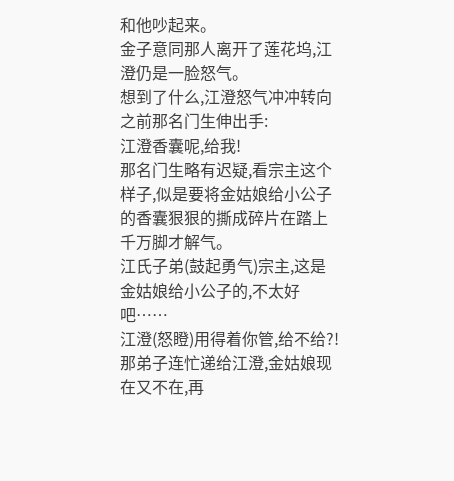和他吵起来。
金子意同那人离开了莲花坞,江澄仍是一脸怒气。
想到了什么,江澄怒气冲冲转向之前那名门生伸出手:
江澄香囊呢,给我!
那名门生略有迟疑,看宗主这个样子,似是要将金姑娘给小公子的香囊狠狠的撕成碎片在踏上千万脚才解气。
江氏子弟(鼓起勇气)宗主,这是金姑娘给小公子的,不太好吧……
江澄(怒瞪)用得着你管,给不给?!
那弟子连忙递给江澄,金姑娘现在又不在,再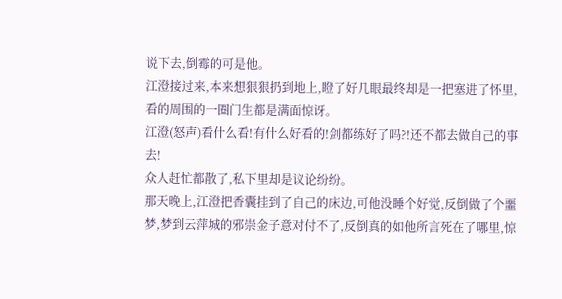说下去,倒霉的可是他。
江澄接过来,本来想狠狠扔到地上,瞪了好几眼最终却是一把塞进了怀里,看的周围的一圈门生都是满面惊讶。
江澄(怒声)看什么看!有什么好看的!剑都练好了吗?!还不都去做自己的事去!
众人赶忙都散了,私下里却是议论纷纷。
那天晚上,江澄把香囊挂到了自己的床边,可他没睡个好觉,反倒做了个噩梦,梦到云萍城的邪崇金子意对付不了,反倒真的如他所言死在了哪里,惊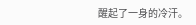醒起了一身的冷汗。